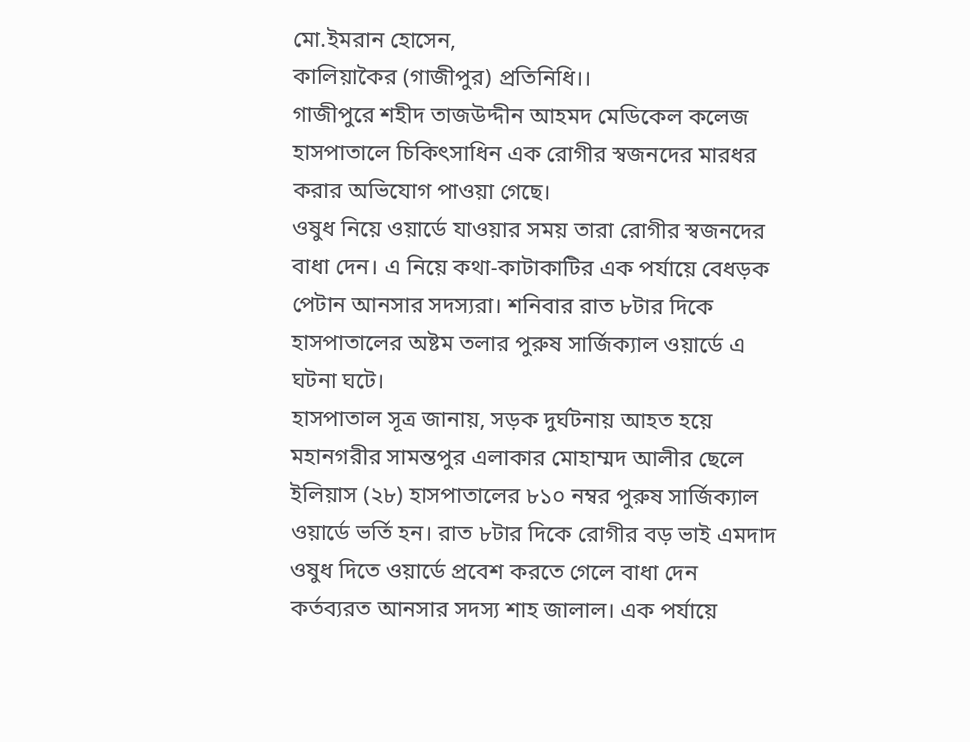মো.ইমরান হোসেন,
কালিয়াকৈর (গাজীপুর) প্রতিনিধি।।
গাজীপুরে শহীদ তাজউদ্দীন আহমদ মেডিকেল কলেজ হাসপাতালে চিকিৎসাধিন এক রোগীর স্বজনদের মারধর করার অভিযোগ পাওয়া গেছে।
ওষুধ নিয়ে ওয়ার্ডে যাওয়ার সময় তারা রোগীর স্বজনদের বাধা দেন। এ নিয়ে কথা-কাটাকাটির এক পর্যায়ে বেধড়ক পেটান আনসার সদস্যরা। শনিবার রাত ৮টার দিকে হাসপাতালের অষ্টম তলার পুরুষ সার্জিক্যাল ওয়ার্ডে এ ঘটনা ঘটে।
হাসপাতাল সূত্র জানায়, সড়ক দুর্ঘটনায় আহত হয়ে মহানগরীর সামন্তপুর এলাকার মোহাম্মদ আলীর ছেলে ইলিয়াস (২৮) হাসপাতালের ৮১০ নম্বর পুরুষ সার্জিক্যাল ওয়ার্ডে ভর্তি হন। রাত ৮টার দিকে রোগীর বড় ভাই এমদাদ ওষুধ দিতে ওয়ার্ডে প্রবেশ করতে গেলে বাধা দেন কর্তব্যরত আনসার সদস্য শাহ জালাল। এক পর্যায়ে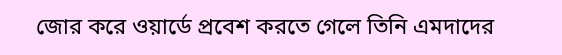জোর করে ওয়ার্ডে প্রবেশ করতে গেলে তিনি এমদাদের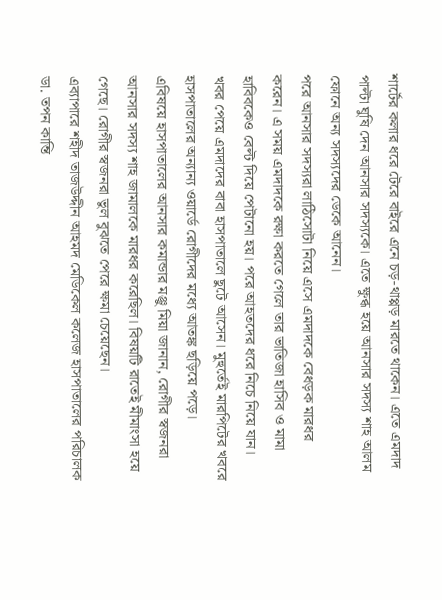শার্টের কলার ধরে টেরে বাইরে এনে চড়-থাপ্পড় মারতে থাকেন। এতে এমদাদ পাল্টা ঘুষি দেন আনসার সদস্যকে। এতে ক্ষুব্ধ হয়ে আনসার সদস্য শাহ আলম ফোনে অন্য সদস্যদের ডেকে আনেন।
পরে আনসার সদস্যরা লাঠিসোটা নিয়ে এসে এমদাদকে বেধড়ক মারধর করেন। এ সময় এমদাদকে রক্ষা করতে গেলে তার ভাতিজা হাসিব ও মামা হাবিবকেও বেল্ট দিয়ে পেটানো হয়। পরে আহতদের ধরে নিচে নিয়ে যান। খবর পেয়ে এমদাদের বাবা হাসপাতালে ছুটে আসেন। মুহুর্তেই মারপিটের খবরে হাসপাতালের অন্যান্য ওয়ার্ডে রোগীদের মধ্যে আতঙ্ক ছড়িয়ে পড়ে।
এবিষয়ে হাসপাতালের আনসার কমান্ডার মঞ্জু মিয়া জানান, রোগীর স্বজনরা আনসার সদস্য শাহ জামালকে মারধর করেছিল। বিষয়টি রাতেই মীমাংসা হয়ে গেছে। রোগীর স্বজনরা ভুল বুঝতে পেরে ক্ষমা চেয়েছেন।
এব্যাপারে শহীদ তাজউদ্দীন আহমদ মেডিকেল কলেজ হাসপাতালের পরিচালক ডা. তপন কান্তি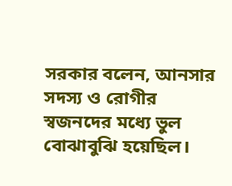সরকার বলেন, আনসার সদস্য ও রোগীর স্বজনদের মধ্যে ভুল বোঝাবুঝি হয়েছিল।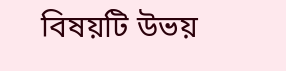বিষয়টি উভয়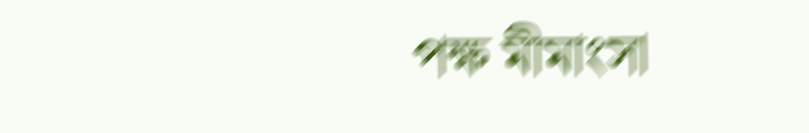পক্ষ মীমাংসা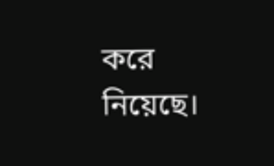করে নিয়েছে।